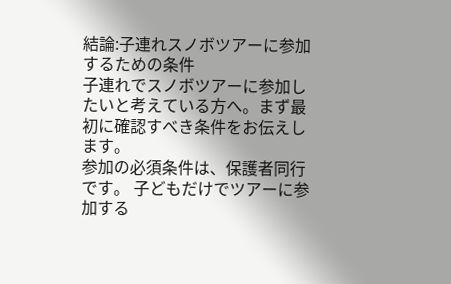結論:子連れスノボツアーに参加するための条件
子連れでスノボツアーに参加したいと考えている方へ。まず最初に確認すべき条件をお伝えします。
参加の必須条件は、保護者同行です。 子どもだけでツアーに参加する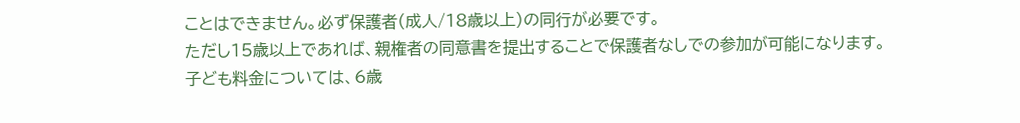ことはできません。必ず保護者(成人/18歳以上)の同行が必要です。
ただし15歳以上であれば、親権者の同意書を提出することで保護者なしでの参加が可能になります。
子ども料金については、6歳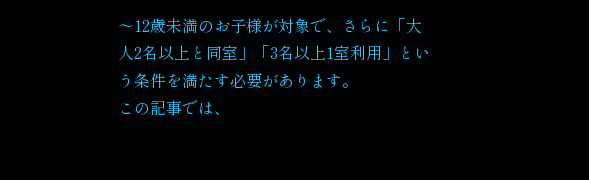〜12歳未満のお子様が対象で、さらに「大人2名以上と同室」「3名以上1室利用」という条件を満たす必要があります。
この記事では、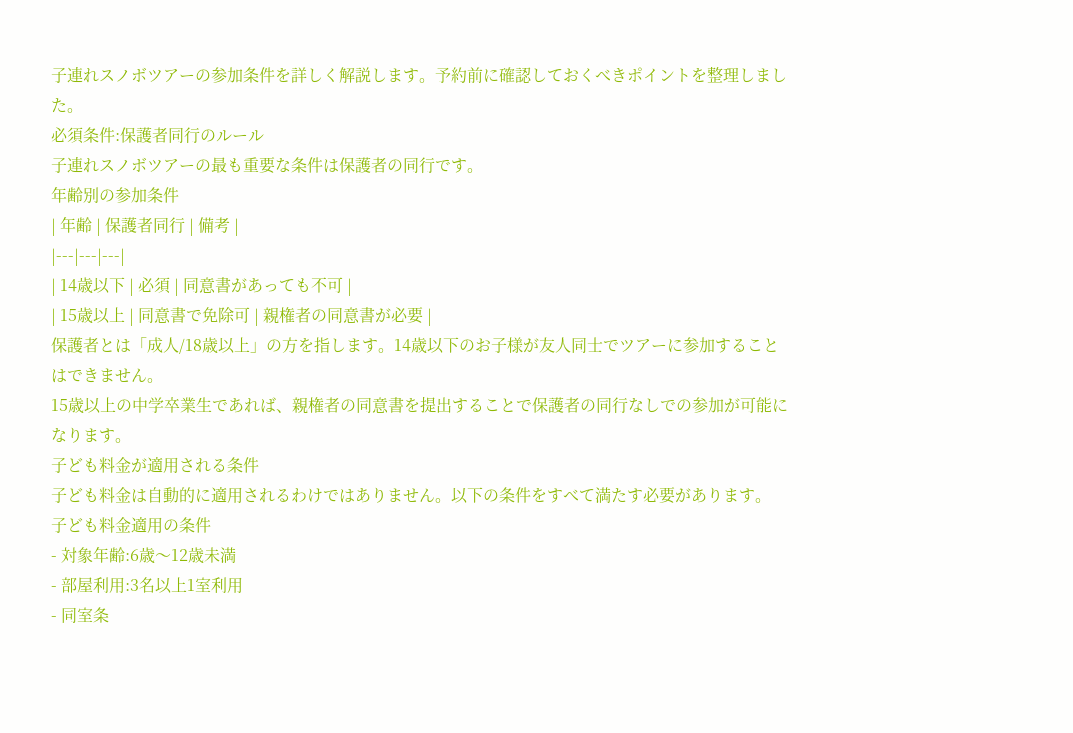子連れスノボツアーの参加条件を詳しく解説します。予約前に確認しておくべきポイントを整理しました。
必須条件:保護者同行のルール
子連れスノボツアーの最も重要な条件は保護者の同行です。
年齢別の参加条件
| 年齢 | 保護者同行 | 備考 |
|---|---|---|
| 14歳以下 | 必須 | 同意書があっても不可 |
| 15歳以上 | 同意書で免除可 | 親権者の同意書が必要 |
保護者とは「成人/18歳以上」の方を指します。14歳以下のお子様が友人同士でツアーに参加することはできません。
15歳以上の中学卒業生であれば、親権者の同意書を提出することで保護者の同行なしでの参加が可能になります。
子ども料金が適用される条件
子ども料金は自動的に適用されるわけではありません。以下の条件をすべて満たす必要があります。
子ども料金適用の条件
- 対象年齢:6歳〜12歳未満
- 部屋利用:3名以上1室利用
- 同室条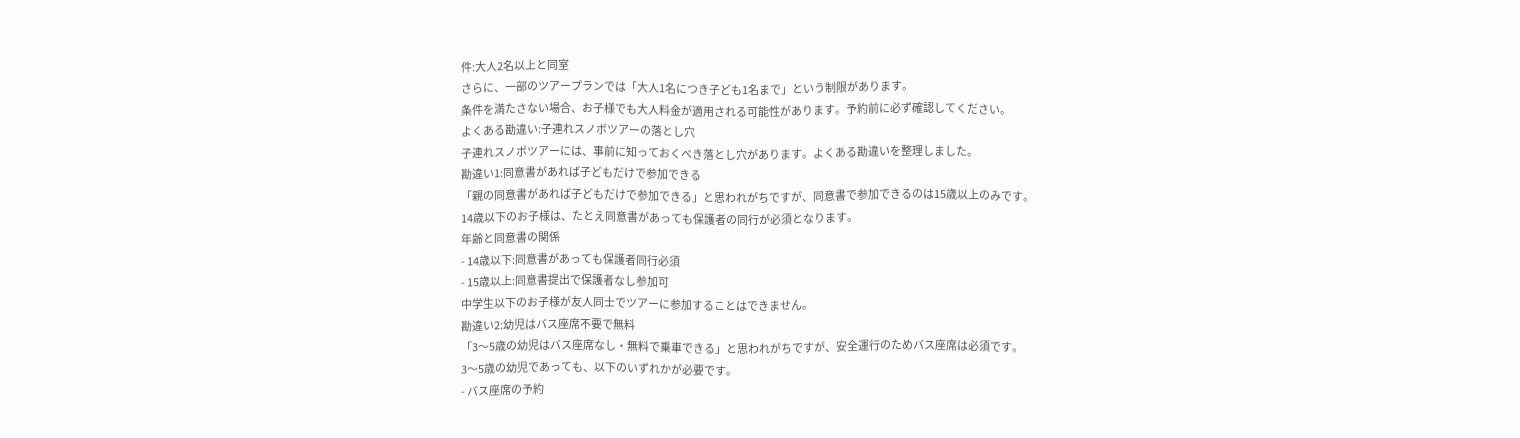件:大人2名以上と同室
さらに、一部のツアープランでは「大人1名につき子ども1名まで」という制限があります。
条件を満たさない場合、お子様でも大人料金が適用される可能性があります。予約前に必ず確認してください。
よくある勘違い:子連れスノボツアーの落とし穴
子連れスノボツアーには、事前に知っておくべき落とし穴があります。よくある勘違いを整理しました。
勘違い1:同意書があれば子どもだけで参加できる
「親の同意書があれば子どもだけで参加できる」と思われがちですが、同意書で参加できるのは15歳以上のみです。
14歳以下のお子様は、たとえ同意書があっても保護者の同行が必須となります。
年齢と同意書の関係
- 14歳以下:同意書があっても保護者同行必須
- 15歳以上:同意書提出で保護者なし参加可
中学生以下のお子様が友人同士でツアーに参加することはできません。
勘違い2:幼児はバス座席不要で無料
「3〜5歳の幼児はバス座席なし・無料で乗車できる」と思われがちですが、安全運行のためバス座席は必須です。
3〜5歳の幼児であっても、以下のいずれかが必要です。
- バス座席の予約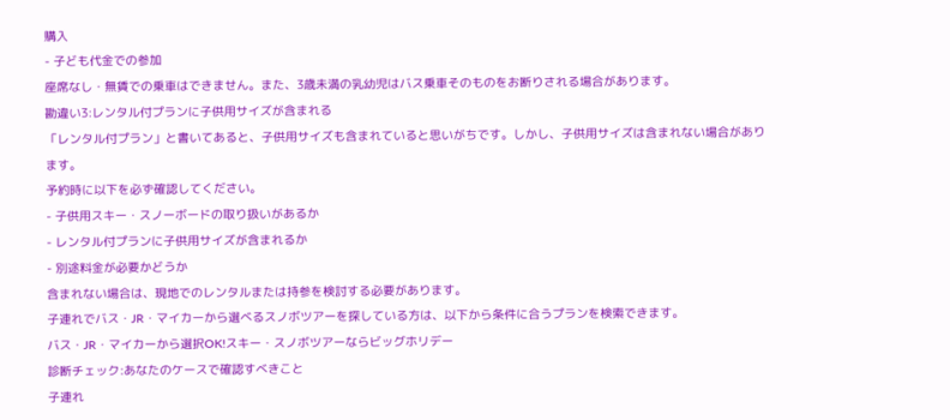購入
- 子ども代金での参加
座席なし・無賃での乗車はできません。また、3歳未満の乳幼児はバス乗車そのものをお断りされる場合があります。
勘違い3:レンタル付プランに子供用サイズが含まれる
「レンタル付プラン」と書いてあると、子供用サイズも含まれていると思いがちです。しかし、子供用サイズは含まれない場合があります。
予約時に以下を必ず確認してください。
- 子供用スキー・スノーボードの取り扱いがあるか
- レンタル付プランに子供用サイズが含まれるか
- 別途料金が必要かどうか
含まれない場合は、現地でのレンタルまたは持参を検討する必要があります。
子連れでバス・JR・マイカーから選べるスノボツアーを探している方は、以下から条件に合うプランを検索できます。
バス・JR・マイカーから選択OK!スキー・スノボツアーならビッグホリデー
診断チェック:あなたのケースで確認すべきこと
子連れ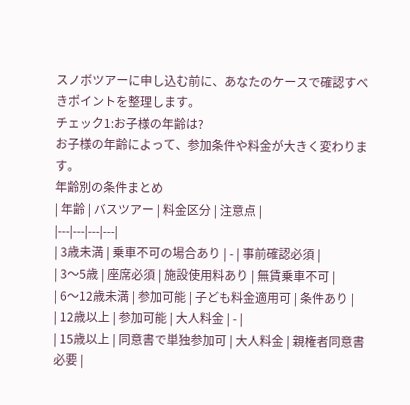スノボツアーに申し込む前に、あなたのケースで確認すべきポイントを整理します。
チェック1:お子様の年齢は?
お子様の年齢によって、参加条件や料金が大きく変わります。
年齢別の条件まとめ
| 年齢 | バスツアー | 料金区分 | 注意点 |
|---|---|---|---|
| 3歳未満 | 乗車不可の場合あり | - | 事前確認必須 |
| 3〜5歳 | 座席必須 | 施設使用料あり | 無賃乗車不可 |
| 6〜12歳未満 | 参加可能 | 子ども料金適用可 | 条件あり |
| 12歳以上 | 参加可能 | 大人料金 | - |
| 15歳以上 | 同意書で単独参加可 | 大人料金 | 親権者同意書必要 |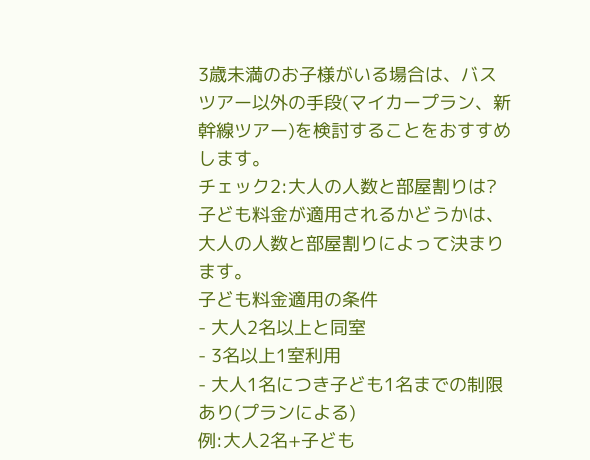3歳未満のお子様がいる場合は、バスツアー以外の手段(マイカープラン、新幹線ツアー)を検討することをおすすめします。
チェック2:大人の人数と部屋割りは?
子ども料金が適用されるかどうかは、大人の人数と部屋割りによって決まります。
子ども料金適用の条件
- 大人2名以上と同室
- 3名以上1室利用
- 大人1名につき子ども1名までの制限あり(プランによる)
例:大人2名+子ども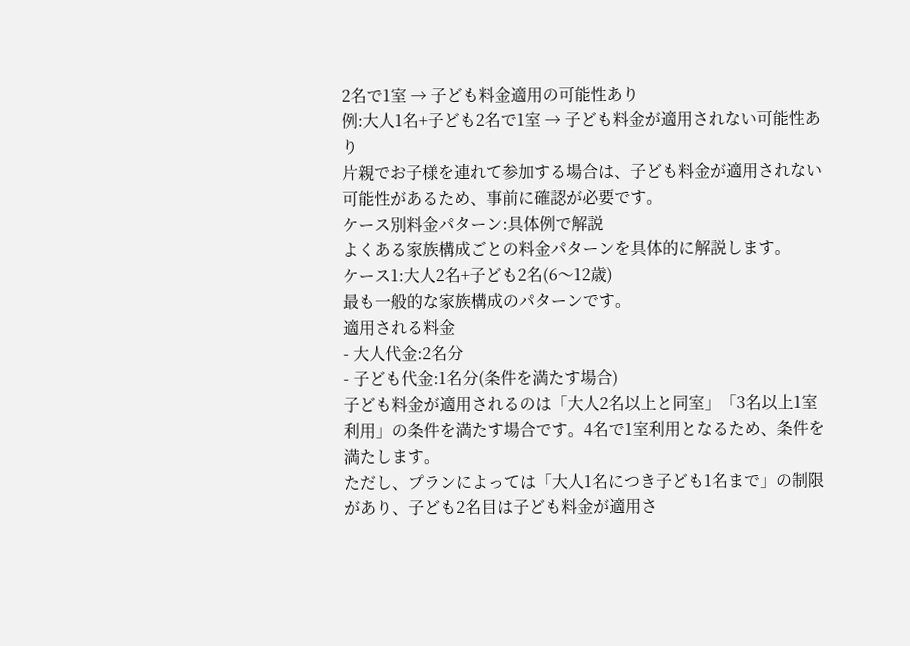2名で1室 → 子ども料金適用の可能性あり
例:大人1名+子ども2名で1室 → 子ども料金が適用されない可能性あり
片親でお子様を連れて参加する場合は、子ども料金が適用されない可能性があるため、事前に確認が必要です。
ケース別料金パターン:具体例で解説
よくある家族構成ごとの料金パターンを具体的に解説します。
ケース1:大人2名+子ども2名(6〜12歳)
最も一般的な家族構成のパターンです。
適用される料金
- 大人代金:2名分
- 子ども代金:1名分(条件を満たす場合)
子ども料金が適用されるのは「大人2名以上と同室」「3名以上1室利用」の条件を満たす場合です。4名で1室利用となるため、条件を満たします。
ただし、プランによっては「大人1名につき子ども1名まで」の制限があり、子ども2名目は子ども料金が適用さ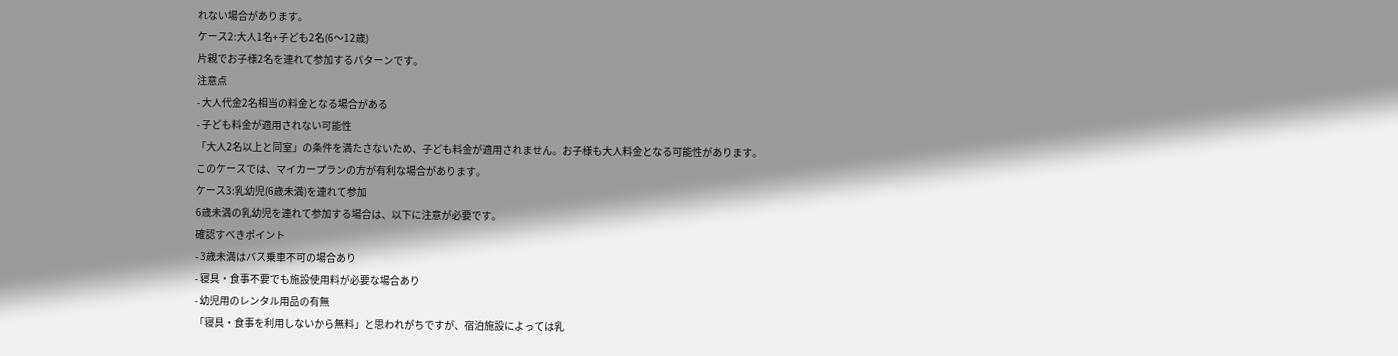れない場合があります。
ケース2:大人1名+子ども2名(6〜12歳)
片親でお子様2名を連れて参加するパターンです。
注意点
- 大人代金2名相当の料金となる場合がある
- 子ども料金が適用されない可能性
「大人2名以上と同室」の条件を満たさないため、子ども料金が適用されません。お子様も大人料金となる可能性があります。
このケースでは、マイカープランの方が有利な場合があります。
ケース3:乳幼児(6歳未満)を連れて参加
6歳未満の乳幼児を連れて参加する場合は、以下に注意が必要です。
確認すべきポイント
- 3歳未満はバス乗車不可の場合あり
- 寝具・食事不要でも施設使用料が必要な場合あり
- 幼児用のレンタル用品の有無
「寝具・食事を利用しないから無料」と思われがちですが、宿泊施設によっては乳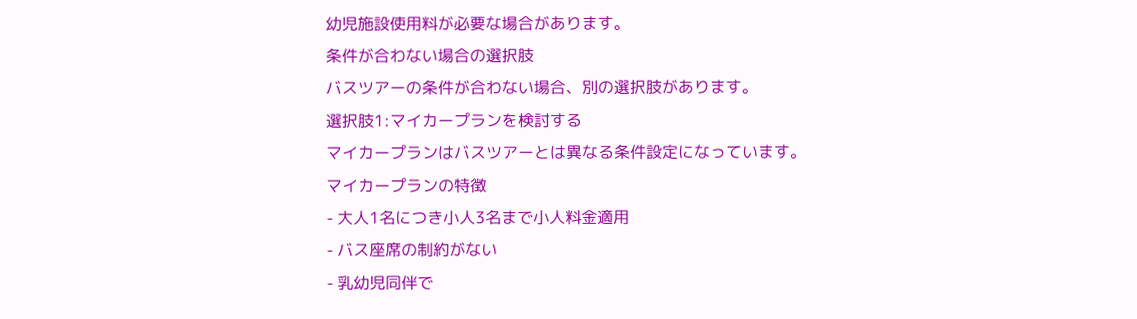幼児施設使用料が必要な場合があります。
条件が合わない場合の選択肢
バスツアーの条件が合わない場合、別の選択肢があります。
選択肢1:マイカープランを検討する
マイカープランはバスツアーとは異なる条件設定になっています。
マイカープランの特徴
- 大人1名につき小人3名まで小人料金適用
- バス座席の制約がない
- 乳幼児同伴で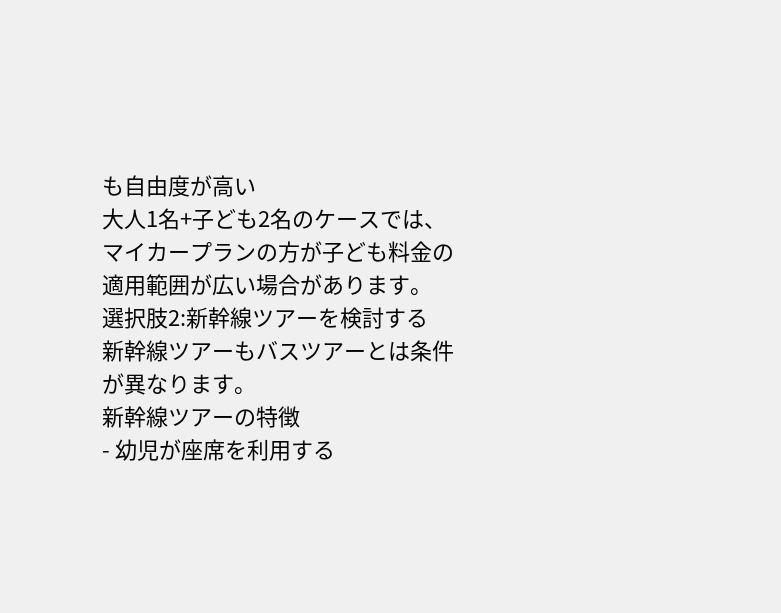も自由度が高い
大人1名+子ども2名のケースでは、マイカープランの方が子ども料金の適用範囲が広い場合があります。
選択肢2:新幹線ツアーを検討する
新幹線ツアーもバスツアーとは条件が異なります。
新幹線ツアーの特徴
- 幼児が座席を利用する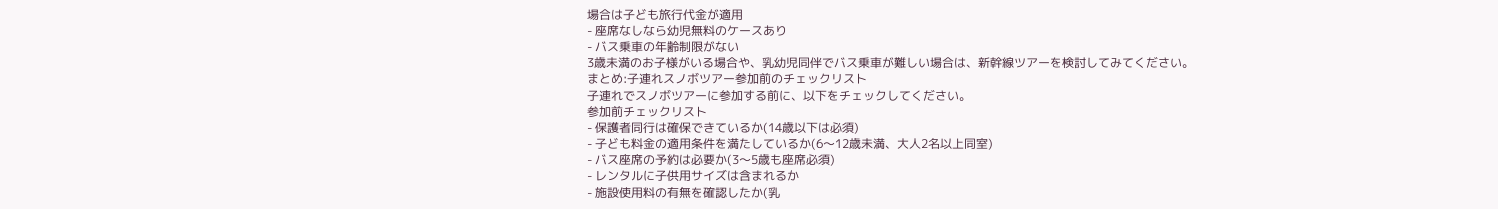場合は子ども旅行代金が適用
- 座席なしなら幼児無料のケースあり
- バス乗車の年齢制限がない
3歳未満のお子様がいる場合や、乳幼児同伴でバス乗車が難しい場合は、新幹線ツアーを検討してみてください。
まとめ:子連れスノボツアー参加前のチェックリスト
子連れでスノボツアーに参加する前に、以下をチェックしてください。
参加前チェックリスト
- 保護者同行は確保できているか(14歳以下は必須)
- 子ども料金の適用条件を満たしているか(6〜12歳未満、大人2名以上同室)
- バス座席の予約は必要か(3〜5歳も座席必須)
- レンタルに子供用サイズは含まれるか
- 施設使用料の有無を確認したか(乳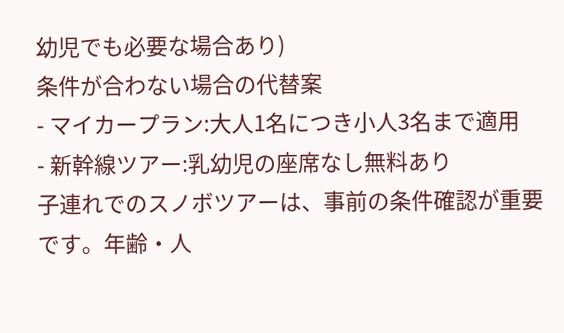幼児でも必要な場合あり)
条件が合わない場合の代替案
- マイカープラン:大人1名につき小人3名まで適用
- 新幹線ツアー:乳幼児の座席なし無料あり
子連れでのスノボツアーは、事前の条件確認が重要です。年齢・人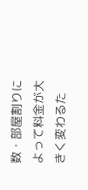数・部屋割りによって料金が大きく変わるた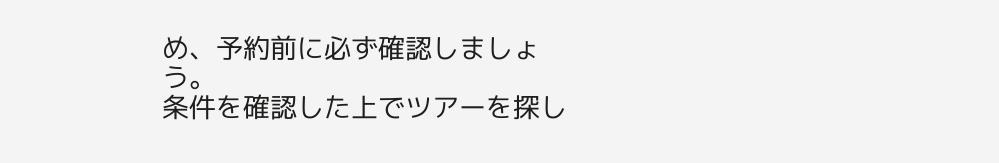め、予約前に必ず確認しましょう。
条件を確認した上でツアーを探し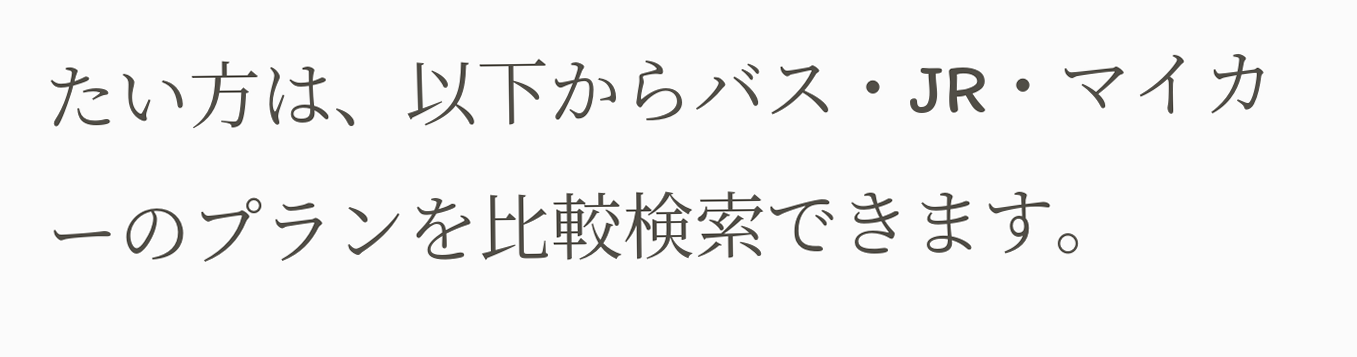たい方は、以下からバス・JR・マイカーのプランを比較検索できます。